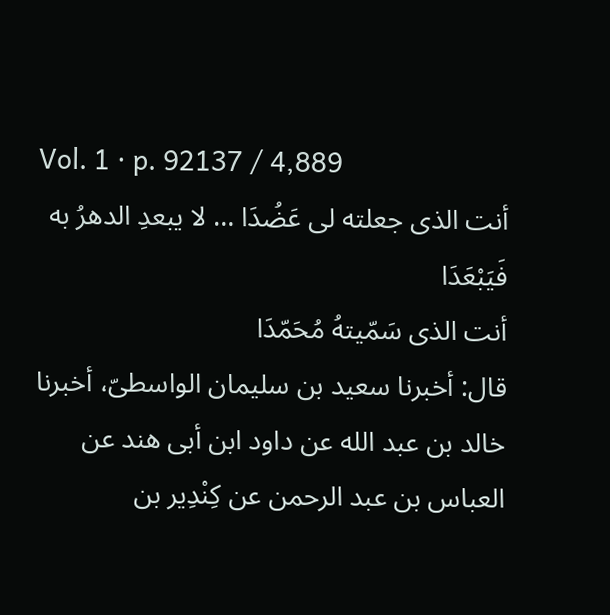Vol. 1 · p. 92137 / 4,889
أنت الذى جعلته لى عَضُدَا … لا يبعدِ الدهرُ به فَيَبْعَدَا
أنت الذى سَمّيتهُ مُحَمّدَا
قال: أخبرنا سعيد بن سليمان الواسطىّ، أخبرنا خالد بن عبد الله عن داود ابن أبى هند عن العباس بن عبد الرحمن عن كِنْدِير بن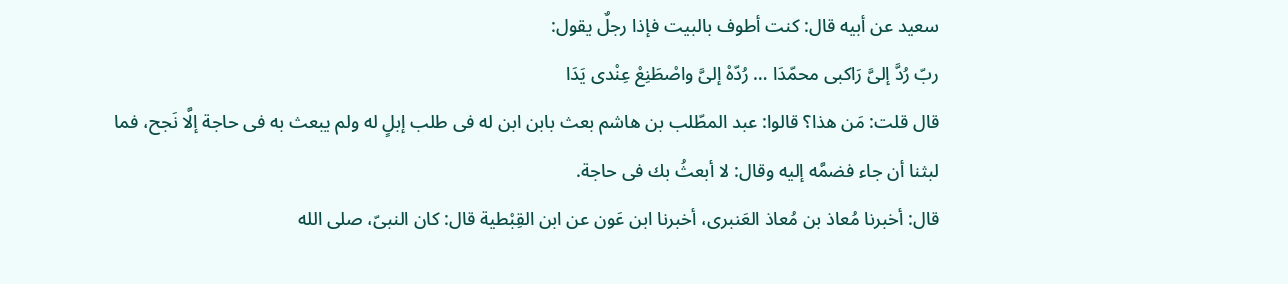سعيد عن أبيه قال: كنت أطوف بالبيت فإذا رجلٌ يقول:
ربّ رُدَّ إلىَّ رَاكبى محمّدَا … رُدّهْ إلىَّ واصْطَنِعْ عِنْدى يَدَا
قال قلت: مَن هذا؟ قالوا: عبد المطّلب بن هاشم بعث بابن ابن له فى طلب إبلٍ له ولم يبعث به فى حاجة إلَّا نَجح، فما لبثنا أن جاء فضمَّه إليه وقال: لا أبعثُ بك فى حاجة.
قال: أخبرنا مُعاذ بن مُعاذ العَنبرى، أخبرنا ابن عَون عن ابن القِبْطية قال: كان النبىّ، صلى الله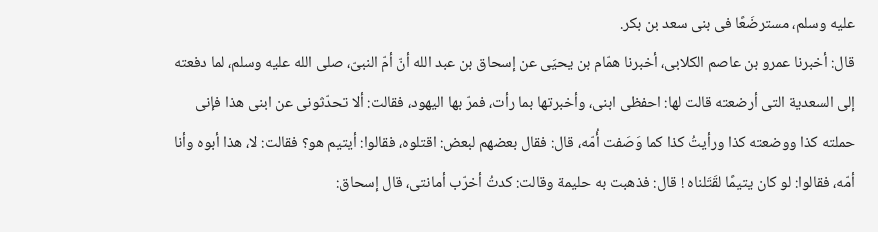عليه وسلم، مسترضَعًا فى بنى سعد بن بكر.
قال: أخبرنا عمرو بن عاصم الكلابى، أخبرنا همّام بن يحيَى عن إسحاق بن عبد الله أنّ أمّ النبىّ، صلى الله عليه وسلم، لما دفعته إلى السعدية التى أرضعته قالت لها: احفظى ابنى، وأخبرتها بما رأت، فمرّ بها اليهود، فقالت: ألا تحدّثونى عن ابنى هذا فإنى حملته كذا ووضعته كذا ورأيتُ كذا كما وَصَفت أُمّه، قال: فقال بعضهم لبعض: اقتلوه، فقالوا: أيتيم هو؟ فقالت: لا، هذا أبوه وأنا أمّه، فقالوا: لو كان يتيمًا لقَتَلناه ! قال: فذهبت به حليمة وقالت: كدتُ أخرّب أمانتى، قال إسحاق: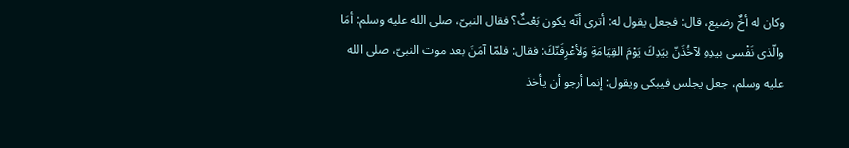وكان له أخٌ رضيع، قال: فجعل يقول له: أترى أنّه يكون بَعْثٌ؟ فقال النبىّ، صلى الله عليه وسلم: أمَا والّذى نَفْسى بيدِهِ لآخُذَنّ بيَدِكَ يَوْمَ القِيَامَةِ وَلأعْرِفَنّكَ: فقال: فلمّا آمَنَ بعد موت النبىّ، صلى الله عليه وسلم، جعل يجلس فيبكى ويقول: إنما أرجو أن يأخذ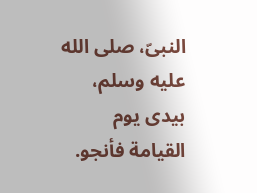النبىّ، صلى الله عليه وسلم، بيدى يوم القيامة فأنجو.